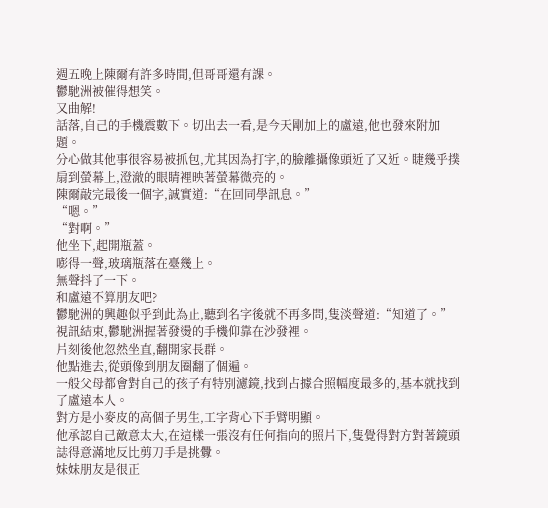週五晚上陳爾有許多時間,但哥哥還有課。
鬱馳洲被催得想笑。
又曲解!
話落,自己的手機震數下。切出去一看,是今天剛加上的盧遠,他也發來附加題。
分心做其他事很容易被抓包,尤其因為打字,的臉離攝像頭近了又近。睫幾乎撲扇到螢幕上,澄澈的眼睛裡映著螢幕微亮的。
陳爾敲完最後一個字,誠實道:“在回同學訊息。”
“嗯。”
“對啊。”
他坐下,起開瓶蓋。
嘭得一聲,玻璃瓶落在臺幾上。
無聲抖了一下。
和盧遠不算朋友吧?
鬱馳洲的興趣似乎到此為止,聽到名字後就不再多問,隻淡聲道:“知道了。”
視訊結束,鬱馳洲握著發燙的手機仰靠在沙發裡。
片刻後他忽然坐直,翻開家長群。
他點進去,從頭像到朋友圈翻了個遍。
一般父母都會對自己的孩子有特別濾鏡,找到占據合照幅度最多的,基本就找到了盧遠本人。
對方是小麥皮的高個子男生,工字背心下手臂明顯。
他承認自己敵意太大,在這樣一張沒有任何指向的照片下,隻覺得對方對著鏡頭誌得意滿地反比剪刀手是挑釁。
妹妹朋友是很正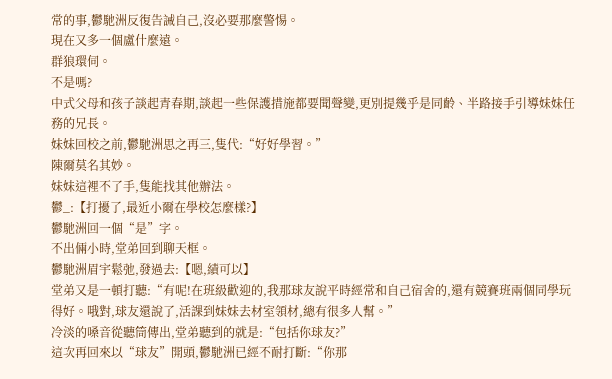常的事,鬱馳洲反復告誡自己,沒必要那麼警惕。
現在又多一個盧什麼遠。
群狼環伺。
不是嗎?
中式父母和孩子談起青春期,談起一些保護措施都要聞聲變,更別提幾乎是同齡、半路接手引導妹妹任務的兄長。
妹妹回校之前,鬱馳洲思之再三,隻代:“好好學習。”
陳爾莫名其妙。
妹妹這裡不了手,隻能找其他辦法。
鬱_:【打擾了,最近小爾在學校怎麼樣?】
鬱馳洲回一個“是”字。
不出倆小時,堂弟回到聊天框。
鬱馳洲眉宇鬆弛,發過去:【嗯,績可以】
堂弟又是一頓打聽:“有呢!在班級歡迎的,我那球友說平時經常和自己宿舍的,還有競賽班兩個同學玩得好。哦對,球友還說了,活課到妹妹去材室領材,總有很多人幫。”
冷淡的嗓音從聽筒傳出,堂弟聽到的就是:“包括你球友?”
這次再回來以“球友”開頭,鬱馳洲已經不耐打斷:“你那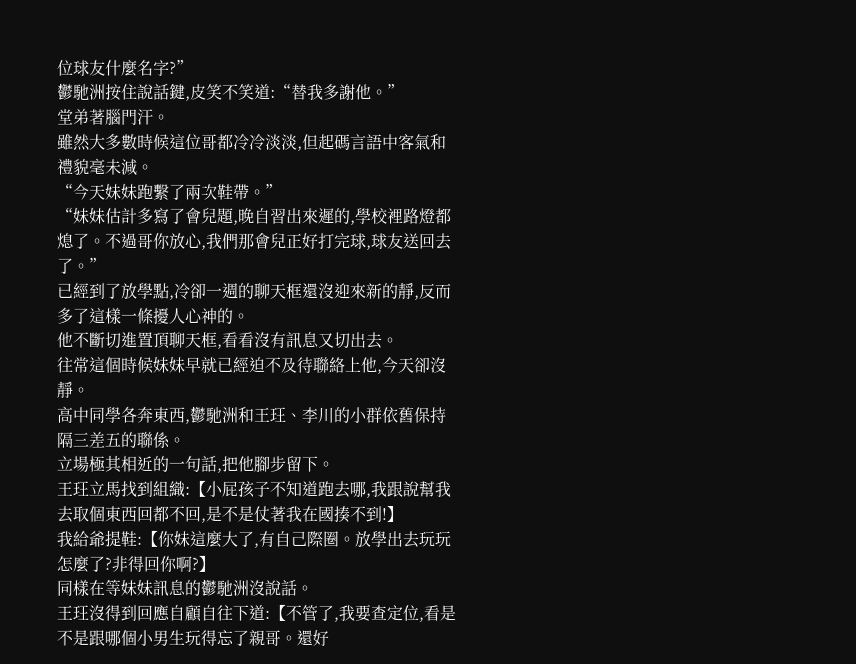位球友什麼名字?”
鬱馳洲按住說話鍵,皮笑不笑道:“替我多謝他。”
堂弟著腦門汗。
雖然大多數時候這位哥都冷冷淡淡,但起碼言語中客氣和禮貌毫未減。
“今天妹妹跑繫了兩次鞋帶。”
“妹妹估計多寫了會兒題,晚自習出來遲的,學校裡路燈都熄了。不過哥你放心,我們那會兒正好打完球,球友送回去了。”
已經到了放學點,冷卻一週的聊天框還沒迎來新的靜,反而多了這樣一條擾人心神的。
他不斷切進置頂聊天框,看看沒有訊息又切出去。
往常這個時候妹妹早就已經迫不及待聯絡上他,今天卻沒靜。
高中同學各奔東西,鬱馳洲和王玨、李川的小群依舊保持隔三差五的聯係。
立場極其相近的一句話,把他腳步留下。
王玨立馬找到組織:【小屁孩子不知道跑去哪,我跟說幫我去取個東西回都不回,是不是仗著我在國揍不到!】
我給爺提鞋:【你妹這麼大了,有自己際圈。放學出去玩玩怎麼了?非得回你啊?】
同樣在等妹妹訊息的鬱馳洲沒說話。
王玨沒得到回應自顧自往下道:【不管了,我要查定位,看是不是跟哪個小男生玩得忘了親哥。還好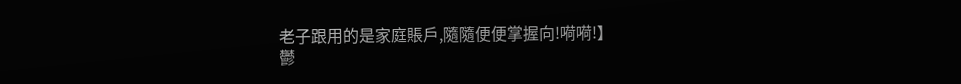老子跟用的是家庭賬戶,隨隨便便掌握向!嗬嗬!】
鬱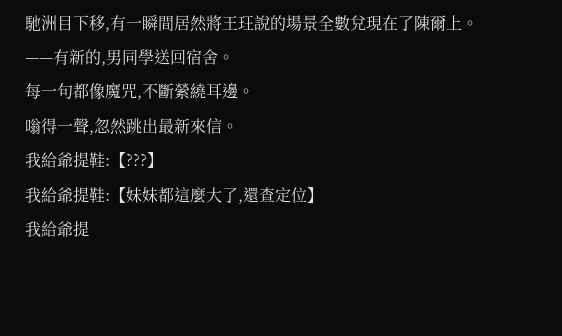馳洲目下移,有一瞬間居然將王玨說的場景全數兌現在了陳爾上。
——有新的,男同學送回宿舍。
每一句都像魔咒,不斷縈繞耳邊。
嗡得一聲,忽然跳出最新來信。
我給爺提鞋:【???】
我給爺提鞋:【妹妹都這麼大了,還查定位】
我給爺提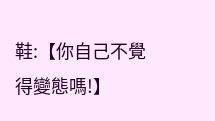鞋:【你自己不覺得變態嗎!】